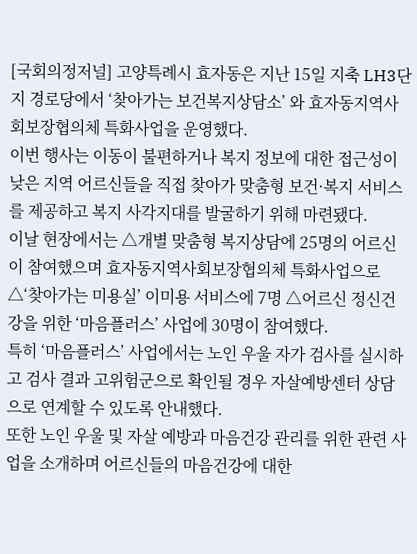[국회의정저널] 고양특례시 효자동은 지난 15일 지축 LH3단지 경로당에서 ‘찾아가는 보건복지상담소’ 와 효자동지역사회보장협의체 특화사업을 운영했다.
이번 행사는 이동이 불편하거나 복지 정보에 대한 접근성이 낮은 지역 어르신들을 직접 찾아가 맞춤형 보건·복지 서비스를 제공하고 복지 사각지대를 발굴하기 위해 마련됐다.
이날 현장에서는 △개별 맞춤형 복지상담에 25명의 어르신이 참여했으며 효자동지역사회보장협의체 특화사업으로 △‘찾아가는 미용실’ 이미용 서비스에 7명 △어르신 정신건강을 위한 ‘마음플러스’ 사업에 30명이 참여했다.
특히 ‘마음플러스’ 사업에서는 노인 우울 자가 검사를 실시하고 검사 결과 고위험군으로 확인될 경우 자살예방센터 상담으로 연계할 수 있도록 안내했다.
또한 노인 우울 및 자살 예방과 마음건강 관리를 위한 관련 사업을 소개하며 어르신들의 마음건강에 대한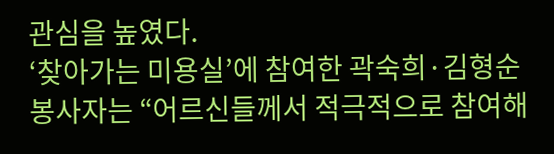관심을 높였다.
‘찾아가는 미용실’에 참여한 곽숙희·김형순 봉사자는 “어르신들께서 적극적으로 참여해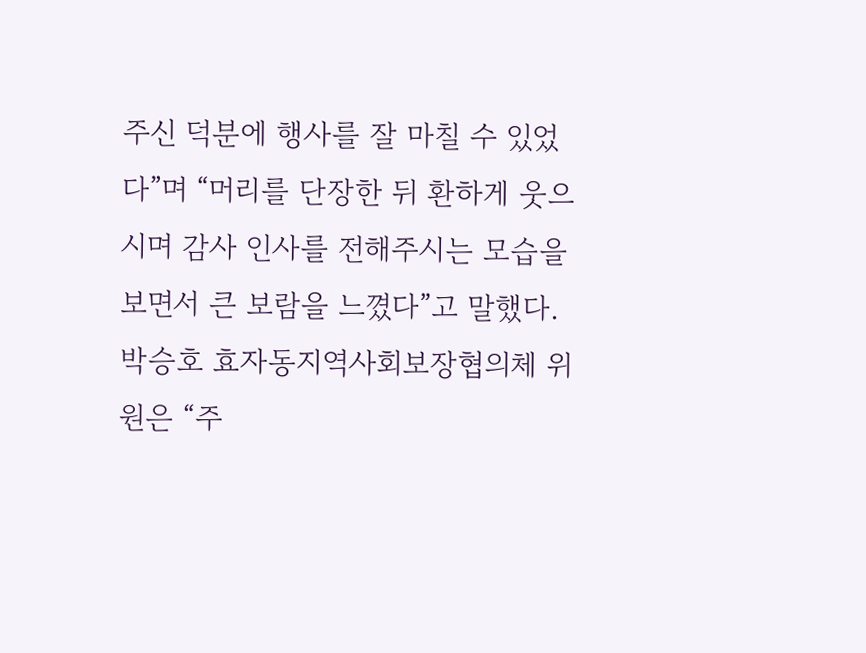주신 덕분에 행사를 잘 마칠 수 있었다”며 “머리를 단장한 뒤 환하게 웃으시며 감사 인사를 전해주시는 모습을 보면서 큰 보람을 느꼈다”고 말했다.
박승호 효자동지역사회보장협의체 위원은 “주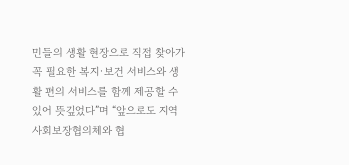민들의 생활 현장으로 직접 찾아가 꼭 필요한 복지·보건 서비스와 생활 편의 서비스를 함께 제공할 수 있어 뜻깊었다”며 “앞으로도 지역사회보장협의체와 협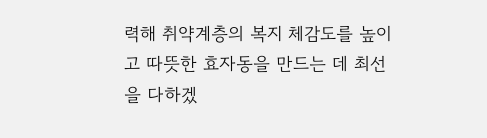력해 취약계층의 복지 체감도를 높이고 따뜻한 효자동을 만드는 데 최선을 다하겠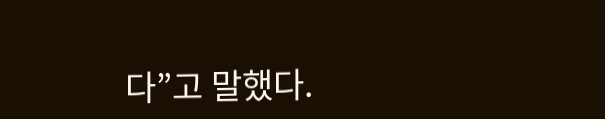다”고 말했다.